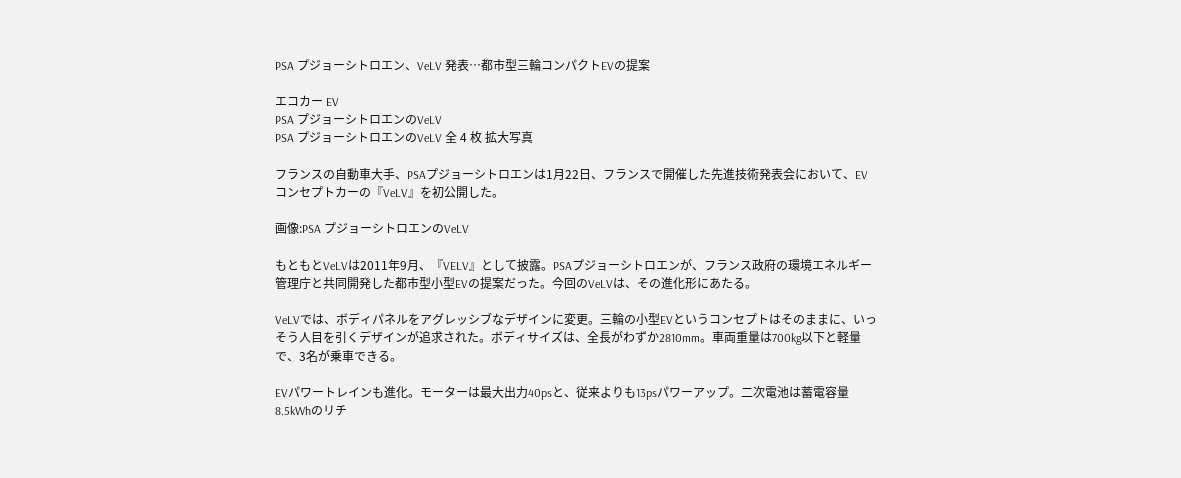PSA プジョーシトロエン、VeLV 発表…都市型三輪コンパクトEVの提案

エコカー EV
PSA プジョーシトロエンのVeLV
PSA プジョーシトロエンのVeLV 全 4 枚 拡大写真

フランスの自動車大手、PSAプジョーシトロエンは1月22日、フランスで開催した先進技術発表会において、EVコンセプトカーの『VeLV』を初公開した。

画像:PSA プジョーシトロエンのVeLV

もともとVeLVは2011年9月、『VELV』として披露。PSAプジョーシトロエンが、フランス政府の環境エネルギー管理庁と共同開発した都市型小型EVの提案だった。今回のVeLVは、その進化形にあたる。

VeLVでは、ボディパネルをアグレッシブなデザインに変更。三輪の小型EVというコンセプトはそのままに、いっそう人目を引くデザインが追求された。ボディサイズは、全長がわずか2810mm。車両重量は700kg以下と軽量で、3名が乗車できる。

EVパワートレインも進化。モーターは最大出力40psと、従来よりも13psパワーアップ。二次電池は蓄電容量8.5kWhのリチ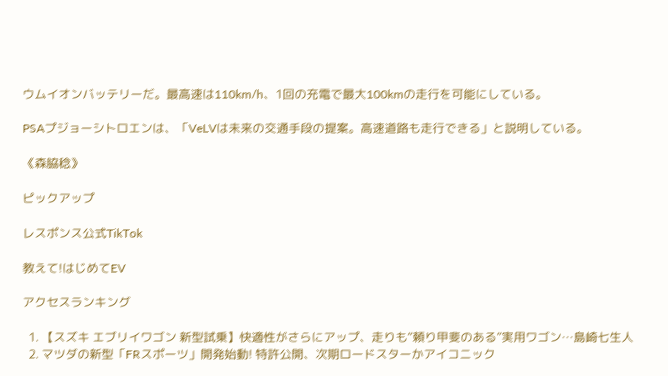ウムイオンバッテリーだ。最高速は110km/h、1回の充電で最大100kmの走行を可能にしている。

PSAプジョーシトロエンは、「VeLVは未来の交通手段の提案。高速道路も走行できる」と説明している。

《森脇稔》

ピックアップ

レスポンス公式TikTok

教えて!はじめてEV

アクセスランキング

  1. 【スズキ エブリイワゴン 新型試乗】快適性がさらにアップ、走りも“頼り甲斐のある”実用ワゴン…島崎七生人
  2. マツダの新型「FRスポーツ」開発始動! 特許公開、次期ロードスターかアイコニック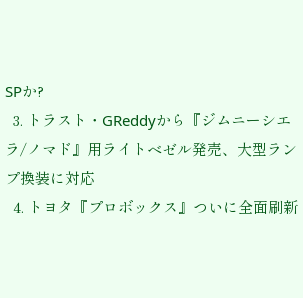SPか?
  3. トラスト・GReddyから『ジムニーシエラ/ノマド』用ライトベゼル発売、大型ランプ換装に対応
  4. トヨタ『プロボックス』ついに全面刷新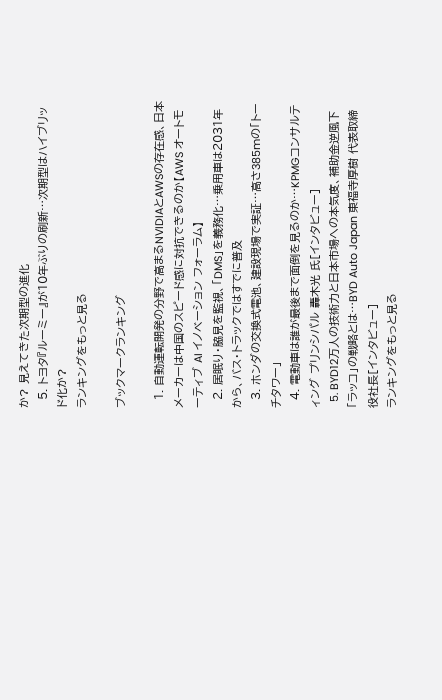か? 見えてきた次期型の進化
  5. トヨタ『ルーミー』が10年ぶりの刷新…次期型はハイブリッド化か?
ランキングをもっと見る

ブックマークランキング

  1. 自動運転開発の分野で高まるNVIDIAとAWSの存在感、日本メーカーは中国のスピード感に対抗できるのか【AWS オートモーティブ AI イノベーション フォーラム】
  2. 居眠り・脇見を監視、「DMS」を義務化…乗用車は2031年から、バス・トラックではすでに普及
  3. ホンダの交換式電池、建設現場で実証…高さ385mの「トーチタワー」
  4. 電動車は誰が最後まで面倒を見るのか…KPMGコンサルティング プリンシパル 轟木光 氏[インタビュー]
  5. BYD12万人の技術力と日本市場への本気度、補助金逆風下「ラッコ」の戦略とは…BYD Auto Japan 東福寺厚樹 代表取締役社長[インタビュー]
ランキングをもっと見る